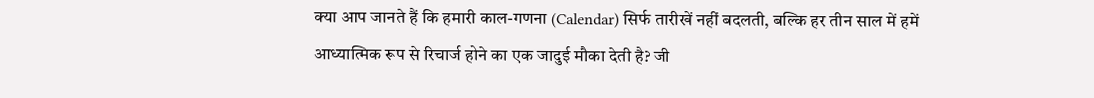क्या आप जानते हैं कि हमारी काल-गणना (Calendar) सिर्फ तारीखें नहीं बदलती, बल्कि हर तीन साल में हमें आध्यात्मिक रूप से रिचार्ज होने का एक जादुई मौका देती है? जी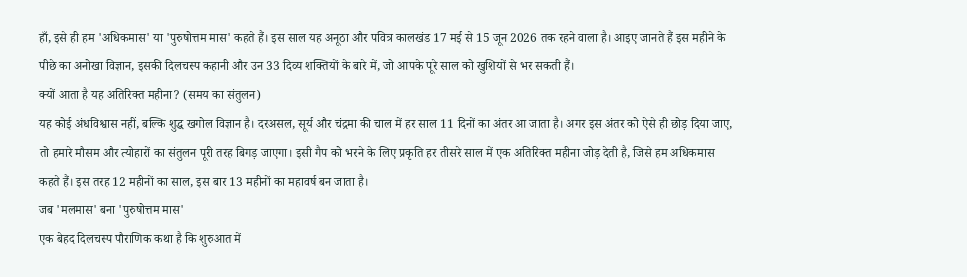हाँ, इसे ही हम 'अधिकमास' या 'पुरुषोत्तम मास' कहते हैं। इस साल यह अनूठा और पवित्र कालखंड 17 मई से 15 जून 2026 तक रहने वाला है। आइए जानते हैं इस महीने के पीछे का अनोखा विज्ञान, इसकी दिलचस्प कहानी और उन 33 दिव्य शक्तियों के बारे में, जो आपके पूरे साल को खुशियों से भर सकती हैं।
क्यों आता है यह अतिरिक्त महीना? (समय का संतुलन)
यह कोई अंधविश्वास नहीं, बल्कि शुद्ध खगोल विज्ञान है। दरअसल, सूर्य और चंद्रमा की चाल में हर साल 11 दिनों का अंतर आ जाता है। अगर इस अंतर को ऐसे ही छोड़ दिया जाए, तो हमारे मौसम और त्योहारों का संतुलन पूरी तरह बिगड़ जाएगा। इसी गैप को भरने के लिए प्रकृति हर तीसरे साल में एक अतिरिक्त महीना जोड़ देती है, जिसे हम अधिकमास कहते हैं। इस तरह 12 महीनों का साल, इस बार 13 महीनों का महावर्ष बन जाता है।
जब 'मलमास' बना 'पुरुषोत्तम मास'
एक बेहद दिलचस्प पौराणिक कथा है कि शुरुआत में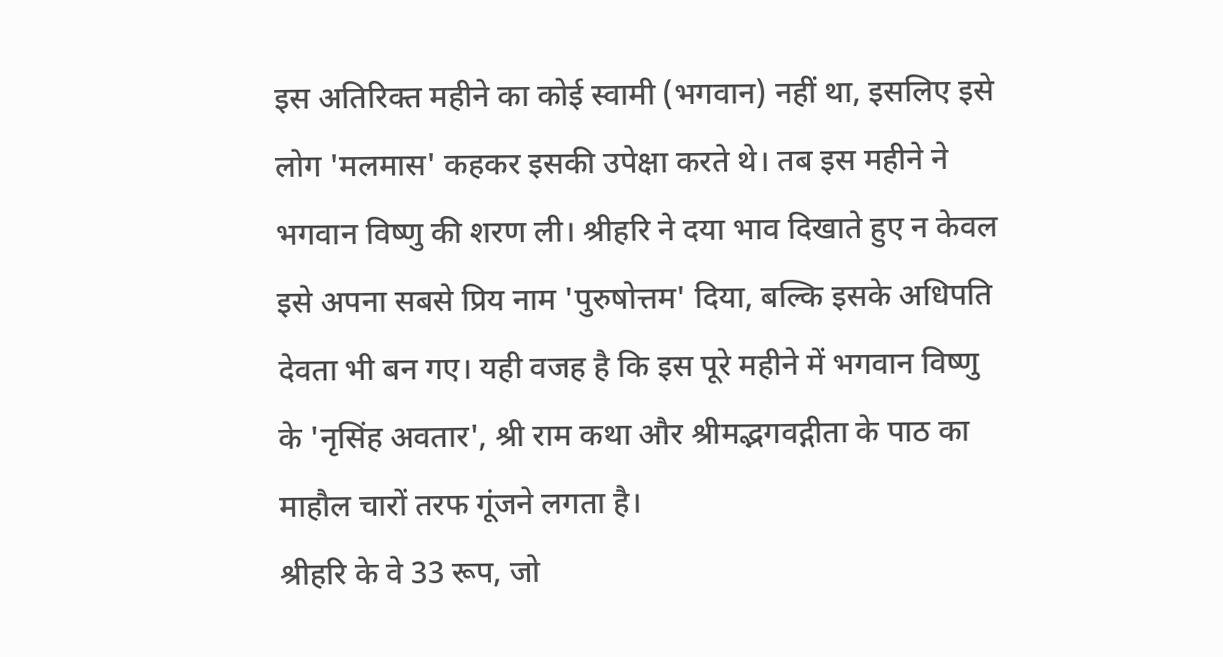इस अतिरिक्त महीने का कोई स्वामी (भगवान) नहीं था, इसलिए इसे लोग 'मलमास' कहकर इसकी उपेक्षा करते थे। तब इस महीने ने भगवान विष्णु की शरण ली। श्रीहरि ने दया भाव दिखाते हुए न केवल इसे अपना सबसे प्रिय नाम 'पुरुषोत्तम' दिया, बल्कि इसके अधिपति देवता भी बन गए। यही वजह है कि इस पूरे महीने में भगवान विष्णु के 'नृसिंह अवतार', श्री राम कथा और श्रीमद्भगवद्गीता के पाठ का माहौल चारों तरफ गूंजने लगता है।
श्रीहरि के वे 33 रूप, जो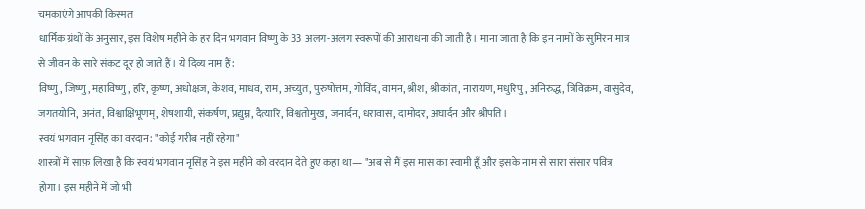चमकाएंगे आपकी किस्मत
धार्मिक ग्रंथों के अनुसार, इस विशेष महीने के हर दिन भगवान विष्णु के 33 अलग-अलग स्वरूपों की आराधना की जाती है। माना जाता है कि इन नामों के सुमिरन मात्र से जीवन के सारे संकट दूर हो जाते हैं। ये दिव्य नाम हैं:
विष्णु, जिष्णु, महाविष्णु, हरि, कृष्ण, अधोक्षज, केशव, माधव, राम, अच्युत, पुरुषोत्तम, गोविंद, वामन, श्रीश, श्रीकांत, नारायण, मधुरिपु, अनिरुद्ध, त्रिविक्रम, वासुदेव, जगतयोनि, अनंत, विश्वाक्षिभूणम्, शेषशायी, संकर्षण, प्रद्युम्न, दैत्यारि, विश्वतोमुख, जनार्दन, धरावास, दामोदर, अघार्दन और श्रीपति।
स्वयं भगवान नृसिंह का वरदान: "कोई गरीब नहीं रहेगा"
शास्त्रों में साफ़ लिखा है कि स्वयं भगवान नृसिंह ने इस महीने को वरदान देते हुए कहा था— "अब से मैं इस मास का स्वामी हूँ और इसके नाम से सारा संसार पवित्र होगा। इस महीने में जो भी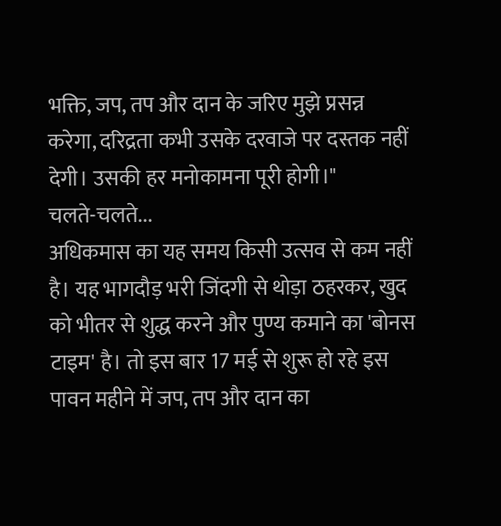भक्ति, जप, तप और दान के जरिए मुझे प्रसन्न करेगा, दरिद्रता कभी उसके दरवाजे पर दस्तक नहीं देगी। उसकी हर मनोकामना पूरी होगी।"
चलते-चलते...
अधिकमास का यह समय किसी उत्सव से कम नहीं है। यह भागदौड़ भरी जिंदगी से थोड़ा ठहरकर, खुद को भीतर से शुद्ध करने और पुण्य कमाने का 'बोनस टाइम' है। तो इस बार 17 मई से शुरू हो रहे इस पावन महीने में जप, तप और दान का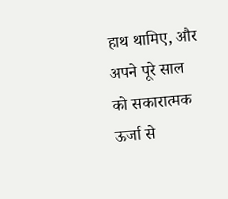हाथ थामिए, और अपने पूरे साल को सकारात्मक ऊर्जा से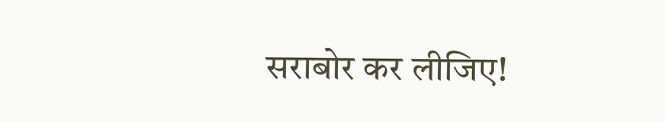सराबोर कर लीजिए!